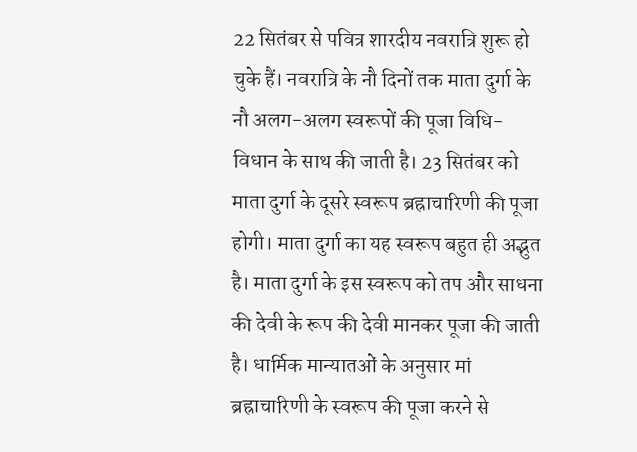22 सितंबर से पवित्र शारदीय नवरात्रि शुरू हो चुके हैं। नवरात्रि के नौ दिनों तक माता दुर्गा के नौ अलग-अलग स्वरूपों की पूजा विधि-विधान के साथ की जाती है। 23 सितंबर को माता दुर्गा के दूसरे स्वरूप ब्रह्राचारिणी की पूजा होगी। माता दुर्गा का यह स्वरूप बहुत ही अद्भुत है। माता दुर्गा के इस स्वरूप को तप और साधना की देवी के रूप की देवी मानकर पूजा की जाती है। धार्मिक मान्यातओं के अनुसार मां ब्रह्राचारिणी के स्वरूप की पूजा करने से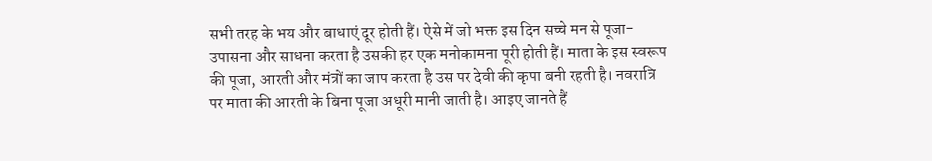सभी तरह के भय और बाधाएं दूर होती हैं। ऐसे में जो भक्त इस दिन सच्चे मन से पूजा-उपासना और साधना करता है उसकी हर एक मनोकामना पूरी होती हैं। माता के इस स्वरूप की पूजा, आरती और मंत्रों का जाप करता है उस पर देवी की कृपा बनी रहती है। नवरात्रि पर माता की आरती के बिना पूजा अधूरी मानी जाती है। आइए जानते हैं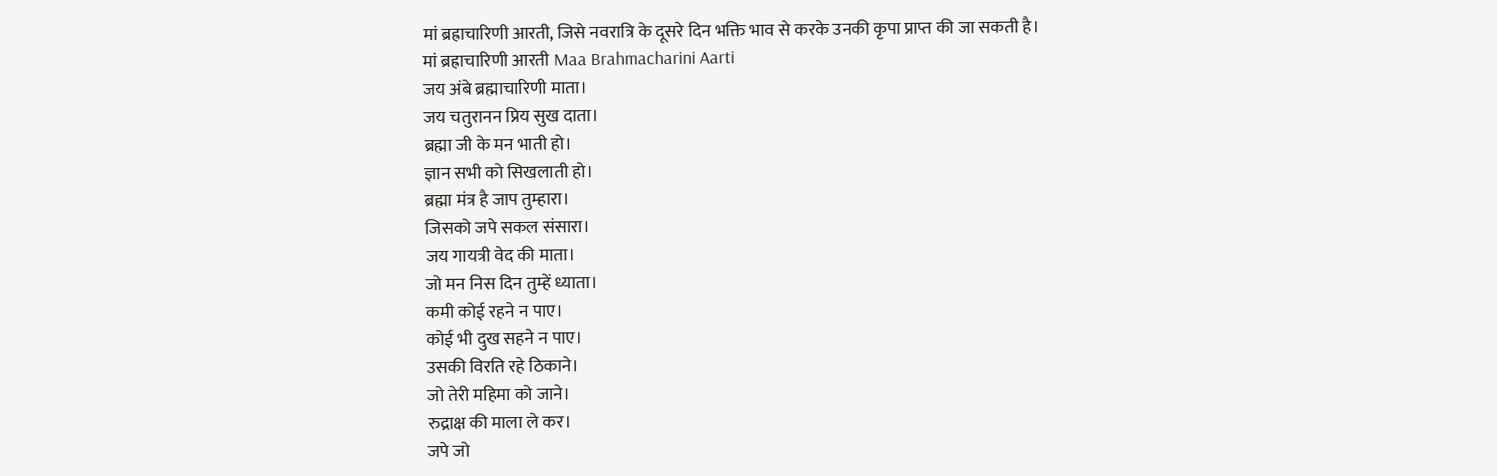मां ब्रह्राचारिणी आरती, जिसे नवरात्रि के दूसरे दिन भक्ति भाव से करके उनकी कृपा प्राप्त की जा सकती है।
मां ब्रह्राचारिणी आरती Maa Brahmacharini Aarti
जय अंबे ब्रह्माचारिणी माता।
जय चतुरानन प्रिय सुख दाता।
ब्रह्मा जी के मन भाती हो।
ज्ञान सभी को सिखलाती हो।
ब्रह्मा मंत्र है जाप तुम्हारा।
जिसको जपे सकल संसारा।
जय गायत्री वेद की माता।
जो मन निस दिन तुम्हें ध्याता।
कमी कोई रहने न पाए।
कोई भी दुख सहने न पाए।
उसकी विरति रहे ठिकाने।
जो तेरी महिमा को जाने।
रुद्राक्ष की माला ले कर।
जपे जो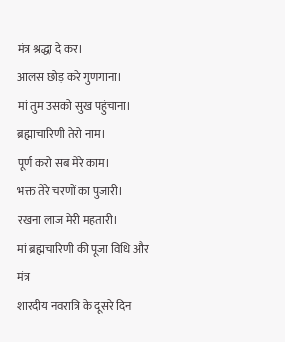मंत्र श्रद्धा दे कर।
आलस छोड़ करे गुणगाना।
मां तुम उसको सुख पहुंचाना।
ब्रह्माचारिणी तेरो नाम।
पूर्ण करो सब मेरे काम।
भक्त तेरे चरणों का पुजारी।
रखना लाज मेरी महतारी।
मां ब्रह्मचारिणी की पूजा विधि और मंत्र
शारदीय नवरात्रि के दूसरे दिन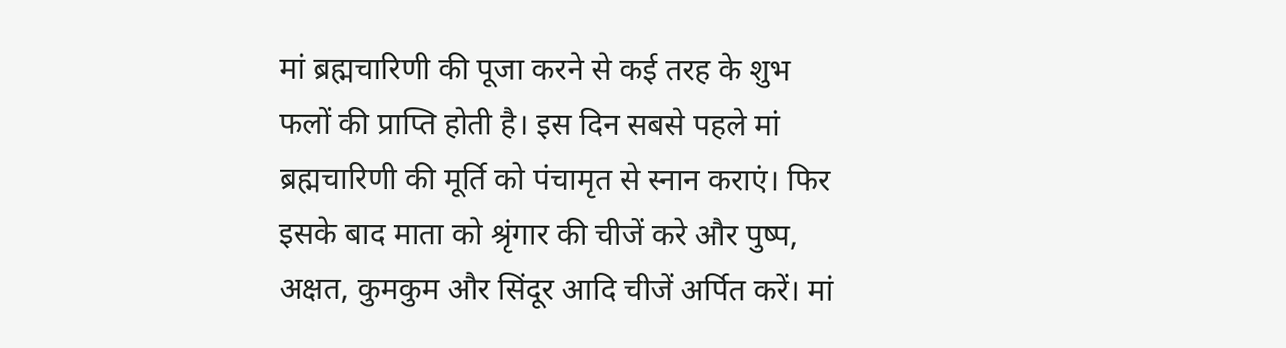मां ब्रह्मचारिणी की पूजा करने से कई तरह के शुभ फलों की प्राप्ति होती है। इस दिन सबसे पहले मां ब्रह्मचारिणी की मूर्ति को पंचामृत से स्नान कराएं। फिर इसके बाद माता को श्रृंगार की चीजें करे और पुष्प, अक्षत, कुमकुम और सिंदूर आदि चीजें अर्पित करें। मां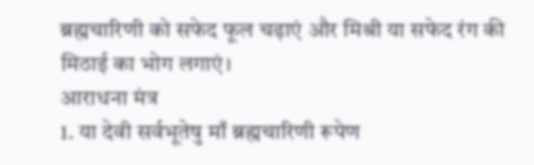ब्रह्मचारिणी को सफेद फूल चढ़ाएं और मिश्री या सफेद रंग की मिठाई का भोग लगाएं।
आराधना मंत्र
1. या देवी सर्वभूतेषु माँ ब्रह्मचारिणी रूपेण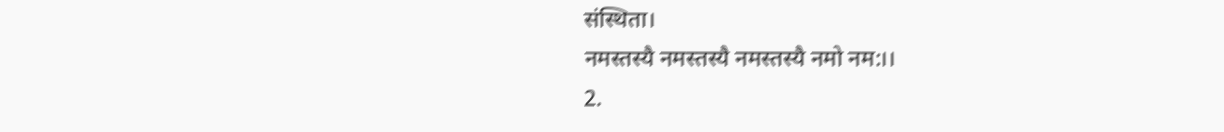संस्थिता।
नमस्तस्यै नमस्तस्यै नमस्तस्यै नमो नम:।।
2.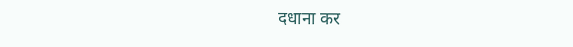दधाना कर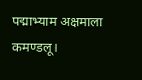पद्माभ्याम अक्षमाला कमण्डलू।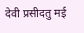देवी प्रसीदतु मई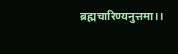ब्रह्मचारिण्यनुत्तमा।।